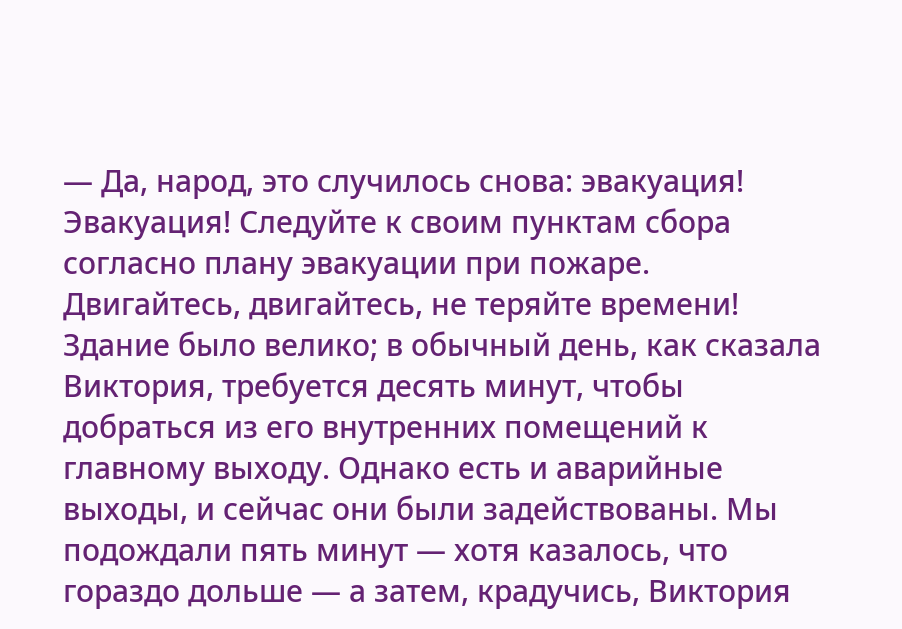— Да, народ, это случилось снова: эвакуация! Эвакуация! Следуйте к своим пунктам сбора согласно плану эвакуации при пожаре. Двигайтесь, двигайтесь, не теряйте времени!
Здание было велико; в обычный день, как сказала Виктория, требуется десять минут, чтобы добраться из его внутренних помещений к главному выходу. Однако есть и аварийные выходы, и сейчас они были задействованы. Мы подождали пять минут — хотя казалось, что гораздо дольше — а затем, крадучись, Виктория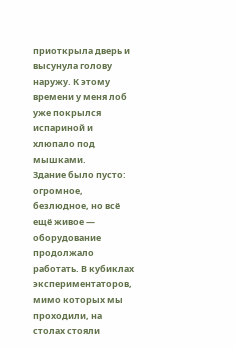приоткрыла дверь и высунула голову наружу. К этому времени у меня лоб уже покрылся испариной и хлюпало под мышками.
Здание было пусто: огромное, безлюдное, но всё ещё живое — оборудование продолжало работать. В кубиклах экспериментаторов, мимо которых мы проходили, на столах стояли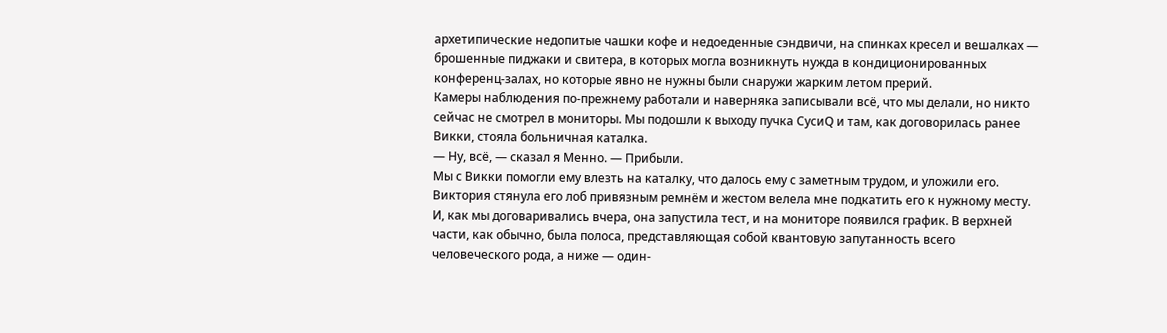архетипические недопитые чашки кофе и недоеденные сэндвичи, на спинках кресел и вешалках — брошенные пиджаки и свитера, в которых могла возникнуть нужда в кондиционированных конференц-залах, но которые явно не нужны были снаружи жарким летом прерий.
Камеры наблюдения по-прежнему работали и наверняка записывали всё, что мы делали, но никто сейчас не смотрел в мониторы. Мы подошли к выходу пучка СусиQ и там, как договорилась ранее Викки, стояла больничная каталка.
— Ну, всё, — сказал я Менно. — Прибыли.
Мы с Викки помогли ему влезть на каталку, что далось ему с заметным трудом, и уложили его. Виктория стянула его лоб привязным ремнём и жестом велела мне подкатить его к нужному месту.
И, как мы договаривались вчера, она запустила тест, и на мониторе появился график. В верхней части, как обычно, была полоса, представляющая собой квантовую запутанность всего человеческого рода, а ниже — один-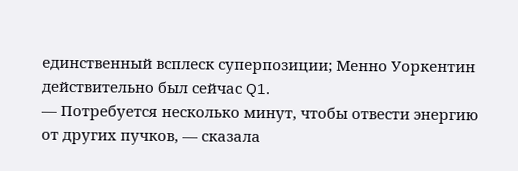единственный всплеск суперпозиции; Менно Уоркентин действительно был сейчас Q1.
— Потребуется несколько минут, чтобы отвести энергию от других пучков, — сказала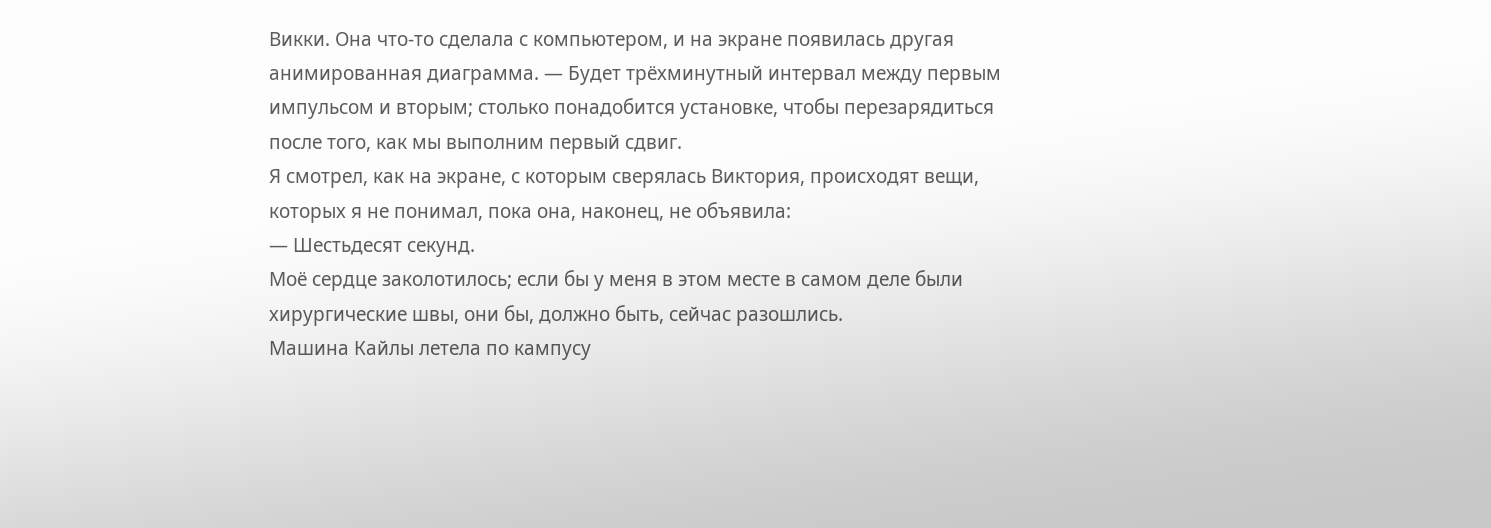Викки. Она что-то сделала с компьютером, и на экране появилась другая анимированная диаграмма. — Будет трёхминутный интервал между первым импульсом и вторым; столько понадобится установке, чтобы перезарядиться после того, как мы выполним первый сдвиг.
Я смотрел, как на экране, с которым сверялась Виктория, происходят вещи, которых я не понимал, пока она, наконец, не объявила:
— Шестьдесят секунд.
Моё сердце заколотилось; если бы у меня в этом месте в самом деле были хирургические швы, они бы, должно быть, сейчас разошлись.
Машина Кайлы летела по кампусу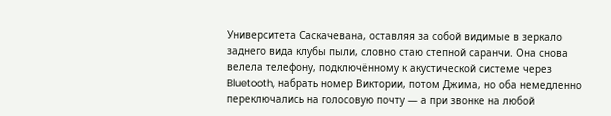Университета Саскачевана, оставляя за собой видимые в зеркало заднего вида клубы пыли, словно стаю степной саранчи. Она снова велела телефону, подключённому к акустической системе через Bluetooth, набрать номер Виктории, потом Джима, но оба немедленно переключались на голосовую почту — а при звонке на любой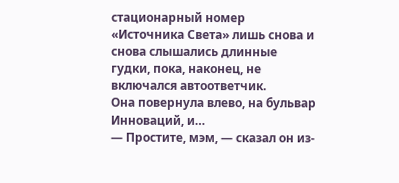стационарный номер «Источника Света» лишь снова и снова слышались длинные гудки, пока, наконец, не включался автоответчик.
Она повернула влево, на бульвар Инноваций, и…
— Простите, мэм, — сказал он из-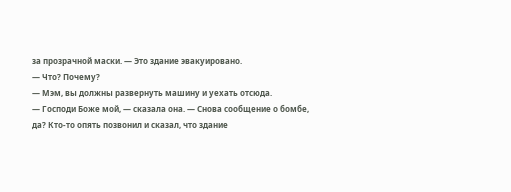за прозрачной маски. — Это здание эвакуировано.
— Что? Почему?
— Мэм, вы должны развернуть машину и уехать отсюда.
— Господи Боже мой, — сказала она. — Снова сообщение о бомбе, да? Кто-то опять позвонил и сказал, что здание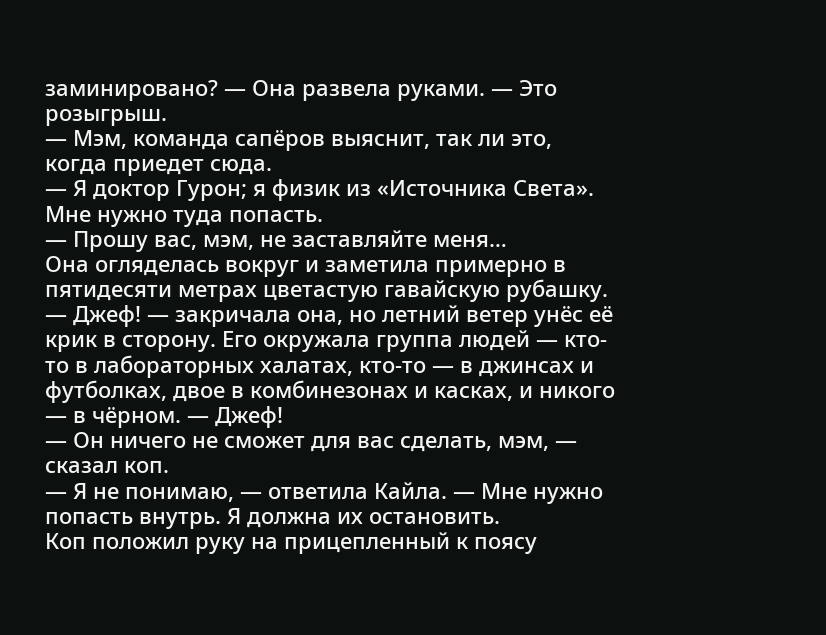заминировано? — Она развела руками. — Это розыгрыш.
— Мэм, команда сапёров выяснит, так ли это, когда приедет сюда.
— Я доктор Гурон; я физик из «Источника Света». Мне нужно туда попасть.
— Прошу вас, мэм, не заставляйте меня…
Она огляделась вокруг и заметила примерно в пятидесяти метрах цветастую гавайскую рубашку.
— Джеф! — закричала она, но летний ветер унёс её крик в сторону. Его окружала группа людей — кто-то в лабораторных халатах, кто-то — в джинсах и футболках, двое в комбинезонах и касках, и никого — в чёрном. — Джеф!
— Он ничего не сможет для вас сделать, мэм, — сказал коп.
— Я не понимаю, — ответила Кайла. — Мне нужно попасть внутрь. Я должна их остановить.
Коп положил руку на прицепленный к поясу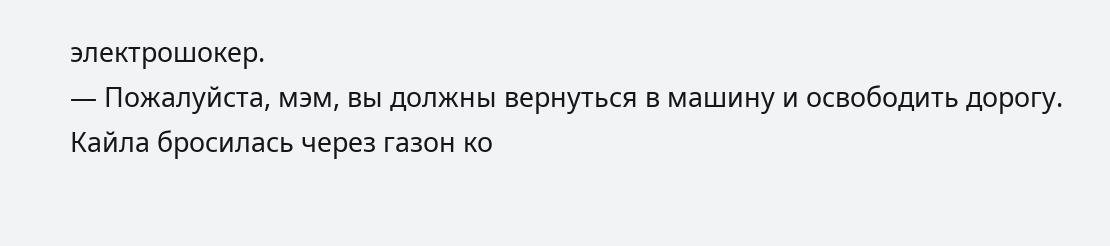электрошокер.
— Пожалуйста, мэм, вы должны вернуться в машину и освободить дорогу.
Кайла бросилась через газон ко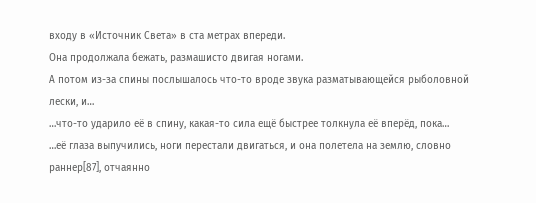входу в «Источник Света» в ста метрах впереди.
Она продолжала бежать, размашисто двигая ногами.
А потом из-за спины послышалось что-то вроде звука разматывающейся рыболовной лески, и…
…что-то ударило её в спину, какая-то сила ещё быстрее толкнула её вперёд, пока…
…её глаза выпучились, ноги перестали двигаться, и она полетела на землю, словно раннер[87], отчаянно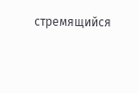стремящийся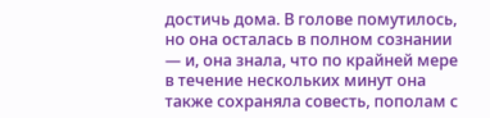достичь дома. В голове помутилось, но она осталась в полном сознании — и, она знала, что по крайней мере в течение нескольких минут она также сохраняла совесть, пополам с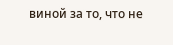виной за то, что не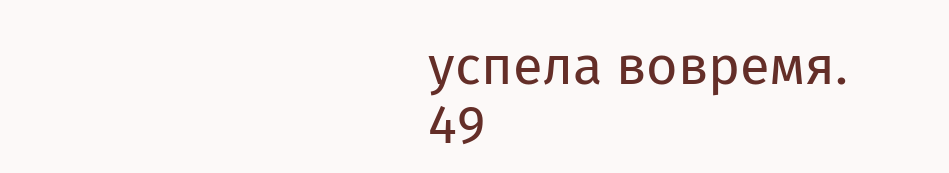успела вовремя.
49